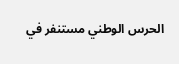الحرس الوطني مستنفر في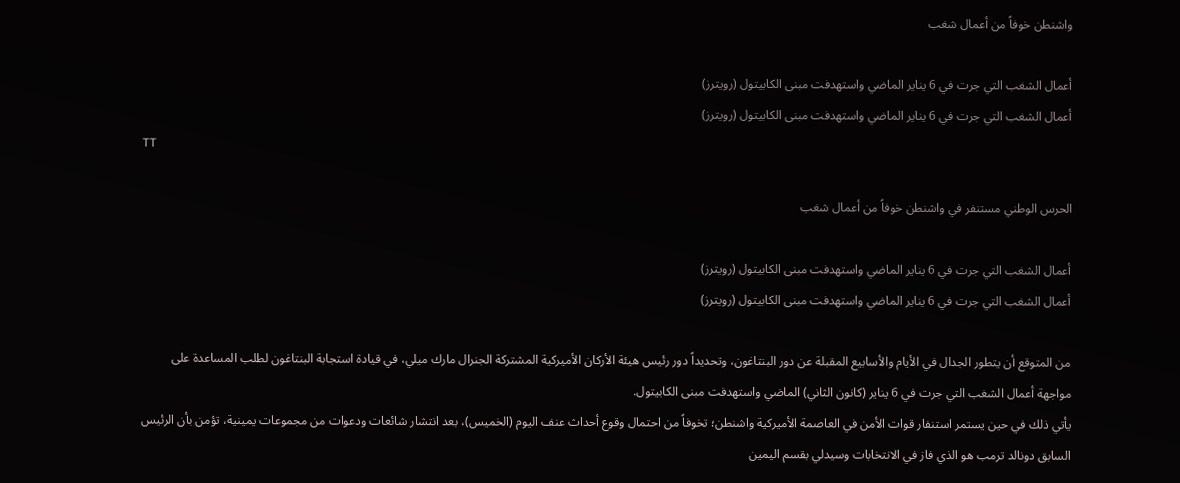واشنطن خوفاً من أعمال شغب

أعمال الشغب التي جرت في 6 يناير الماضي واستهدفت مبنى الكابيتول (رويترز)
أعمال الشغب التي جرت في 6 يناير الماضي واستهدفت مبنى الكابيتول (رويترز)
TT

الحرس الوطني مستنفر في واشنطن خوفاً من أعمال شغب

أعمال الشغب التي جرت في 6 يناير الماضي واستهدفت مبنى الكابيتول (رويترز)
أعمال الشغب التي جرت في 6 يناير الماضي واستهدفت مبنى الكابيتول (رويترز)

من المتوقع أن يتطور الجدال في الأيام والأسابيع المقبلة عن دور البنتاغون، وتحديداً دور رئيس هيئة الأركان الأميركية المشتركة الجنرال مارك ميلي، في قيادة استجابة البنتاغون لطلب المساعدة على مواجهة أعمال الشغب التي جرت في 6 يناير (كانون الثاني) الماضي واستهدفت مبنى الكابيتول.
يأتي ذلك في حين يستمر استنفار قوات الأمن في العاصمة الأميركية واشنطن؛ تخوفاً من احتمال وقوع أحداث عنف اليوم (الخميس)، بعد انتشار شائعات ودعوات من مجموعات يمينية، تؤمن بأن الرئيس السابق دونالد ترمب هو الذي فاز في الانتخابات وسيدلي بقسم اليمين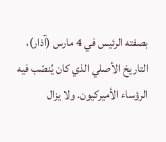بصفته الرئيس في 4 مارس (آذار)، التاريخ الأصلي الذي كان يُنصّب فيه الرؤساء الأميركيون. ولا يزال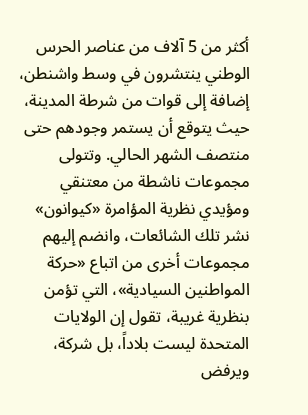أكثر من 5 آلاف من عناصر الحرس الوطني ينتشرون في وسط واشنطن، إضافة إلى قوات من شرطة المدينة، حيث يتوقع أن يستمر وجودهم حتى منتصف الشهر الحالي. وتتولى مجموعات ناشطة من معتنقي ومؤيدي نظرية المؤامرة «كيوانون» نشر تلك الشائعات، وانضم إليهم مجموعات أخرى من اتباع «حركة المواطنين السيادية»، التي تؤمن بنظرية غريبة، تقول إن الولايات المتحدة ليست بلاداً، بل شركة، ويرفض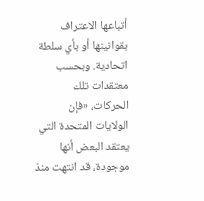أتباعها الاعتراف بقوانينها أو بأي سلطة اتحادية. وبحسب معتقدات تلك الحركات، «فإن الولايات المتحدة التي يعتقد البعض أنها موجودة، قد انتهت منذ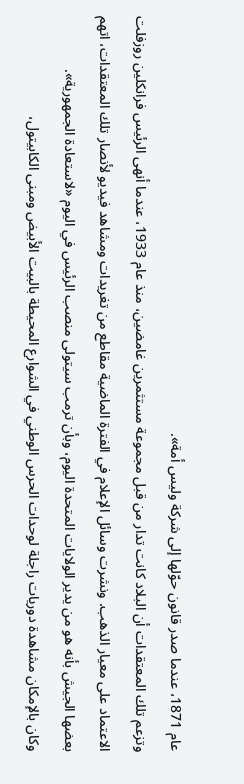عام 1871، عندما صدر قانون حوّلها إلى شركة وليس أمة».
وتزعم تلك المعتقدات أن البلاد كانت تدار من قبل مجموعة مستثمرين غامضين، منذ عام 1933، عندما أنهى الرئيس فرانكلين روزفلت الاعتماد على معيار الذهب. ونشرت وسائل الإعلام في الفترة الماضية مقاطع من تغريدات ومشاهد فيديو لأنصار تلك المعتقدات، اتهم بعضها الجيش بأنه هو من يدير الولايات المتحدة اليوم، وبأن ترمب سيتولى منصب الرئيس في اليوم «لاستعادة الجمهورية».
وكان بالإمكان مشاهدة دوريات راجلة لوحدات الحرس الوطني في الشوارع المحيطة بالبيت الأبيض ومبنى الكابيتول،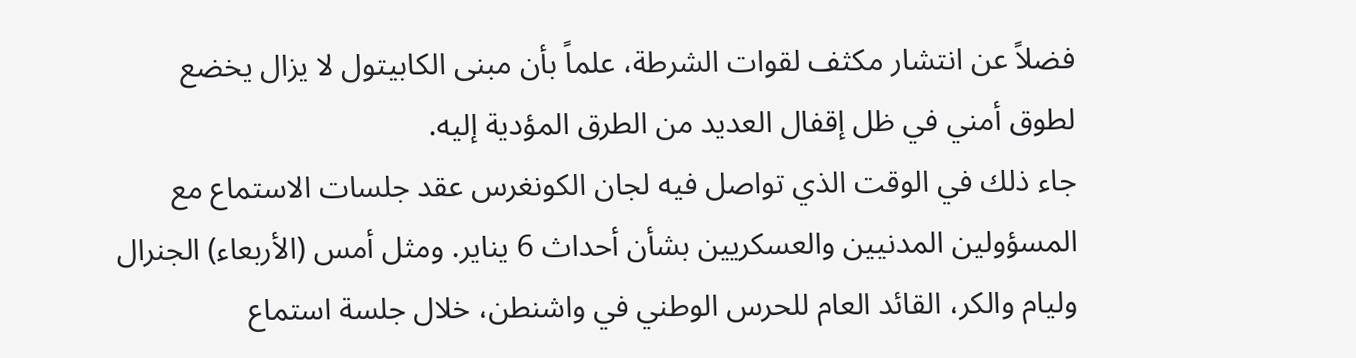فضلاً عن انتشار مكثف لقوات الشرطة، علماً بأن مبنى الكابيتول لا يزال يخضع لطوق أمني في ظل إقفال العديد من الطرق المؤدية إليه.
جاء ذلك في الوقت الذي تواصل فيه لجان الكونغرس عقد جلسات الاستماع مع المسؤولين المدنيين والعسكريين بشأن أحداث 6 يناير. ومثل أمس (الأربعاء) الجنرال وليام والكر، القائد العام للحرس الوطني في واشنطن، خلال جلسة استماع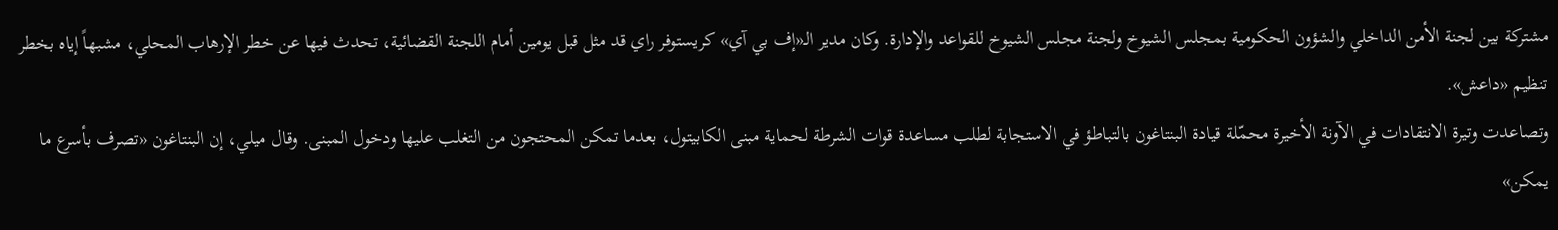مشتركة بين لجنة الأمن الداخلي والشؤون الحكومية بمجلس الشيوخ ولجنة مجلس الشيوخ للقواعد والإدارة. وكان مدير الـ«إف بي آي» كريستوفر راي قد مثل قبل يومين أمام اللجنة القضائية، تحدث فيها عن خطر الإرهاب المحلي، مشبهاً إياه بخطر تنظيم «داعش».
وتصاعدت وتيرة الانتقادات في الآونة الأخيرة محمّلة قيادة البنتاغون بالتباطؤ في الاستجابة لطلب مساعدة قوات الشرطة لحماية مبنى الكابيتول، بعدما تمكن المحتجون من التغلب عليها ودخول المبنى. وقال ميلي، إن البنتاغون «تصرف بأسرع ما يمكن»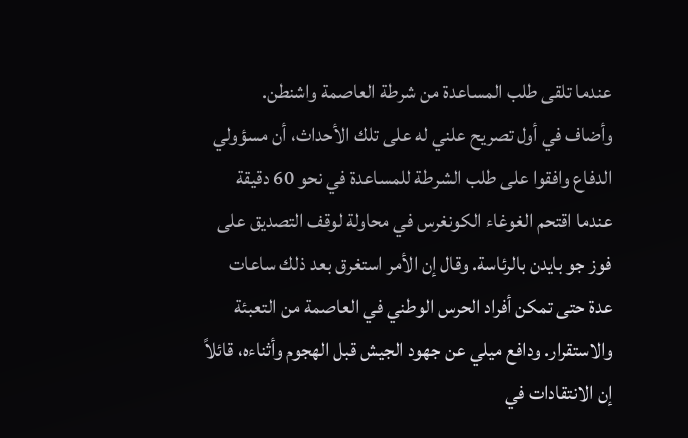عندما تلقى طلب المساعدة من شرطة العاصمة واشنطن.
وأضاف في أول تصريح علني له على تلك الأحداث، أن مسؤولي الدفاع وافقوا على طلب الشرطة للمساعدة في نحو 60 دقيقة عندما اقتحم الغوغاء الكونغرس في محاولة لوقف التصديق على فوز جو بايدن بالرئاسة. وقال إن الأمر استغرق بعد ذلك ساعات عدة حتى تمكن أفراد الحرس الوطني في العاصمة من التعبئة والاستقرار. ودافع ميلي عن جهود الجيش قبل الهجوم وأثناءه، قائلاً إن الانتقادات في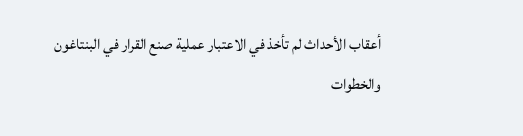أعقاب الأحداث لم تأخذ في الاعتبار عملية صنع القرار في البنتاغون والخطوات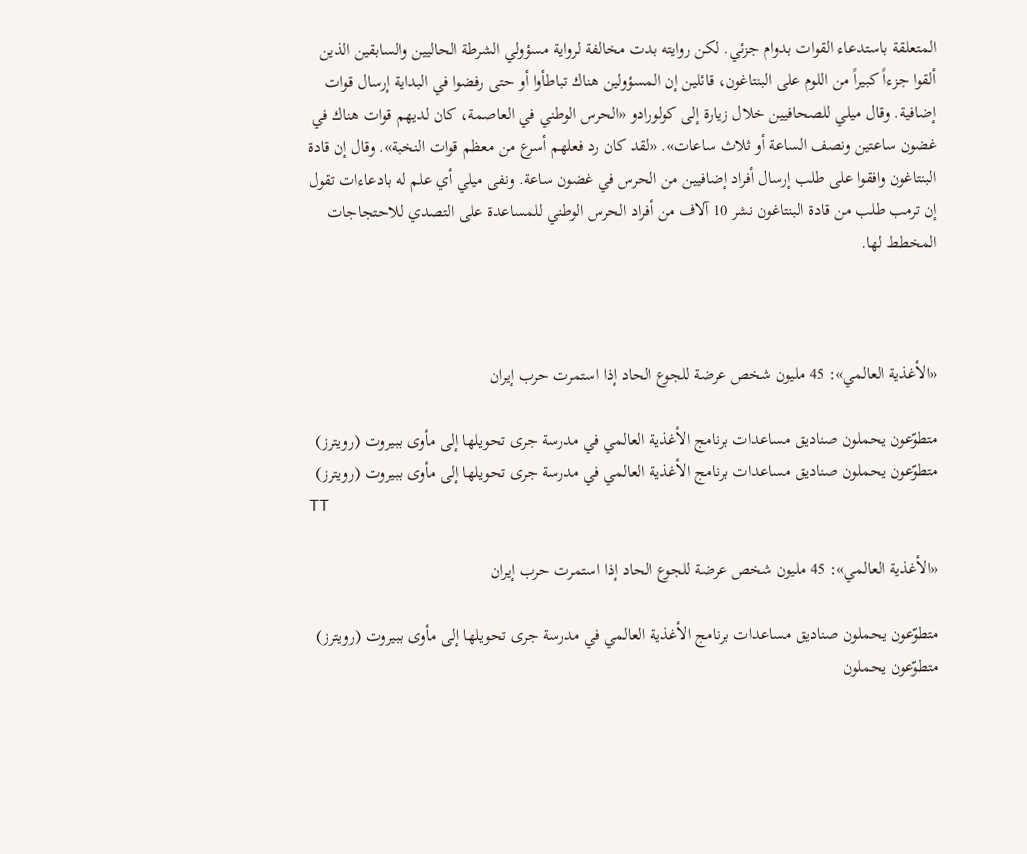المتعلقة باستدعاء القوات بدوام جزئي. لكن روايته بدت مخالفة لرواية مسؤولي الشرطة الحاليين والسابقين الذين ألقوا جزءاً كبيراً من اللوم على البنتاغون، قائلين إن المسؤولين هناك تباطأوا أو حتى رفضوا في البداية إرسال قوات إضافية. وقال ميلي للصحافيين خلال زيارة إلى كولورادو «الحرس الوطني في العاصمة، كان لديهم قوات هناك في غضون ساعتين ونصف الساعة أو ثلاث ساعات». «لقد كان رد فعلهم أسرع من معظم قوات النخبة». وقال إن قادة البنتاغون وافقوا على طلب إرسال أفراد إضافيين من الحرس في غضون ساعة. ونفى ميلي أي علم له بادعاءات تقول إن ترمب طلب من قادة البنتاغون نشر 10 آلاف من أفراد الحرس الوطني للمساعدة على التصدي للاحتجاجات المخطط لها.



«الأغذية العالمي»: 45 مليون شخص عرضة للجوع الحاد إذا استمرت حرب إيران

متطوّعون يحملون صناديق مساعدات برنامج الأغذية العالمي في مدرسة جرى تحويلها إلى مأوى ببيروت (رويترز)
متطوّعون يحملون صناديق مساعدات برنامج الأغذية العالمي في مدرسة جرى تحويلها إلى مأوى ببيروت (رويترز)
TT

«الأغذية العالمي»: 45 مليون شخص عرضة للجوع الحاد إذا استمرت حرب إيران

متطوّعون يحملون صناديق مساعدات برنامج الأغذية العالمي في مدرسة جرى تحويلها إلى مأوى ببيروت (رويترز)
متطوّعون يحملون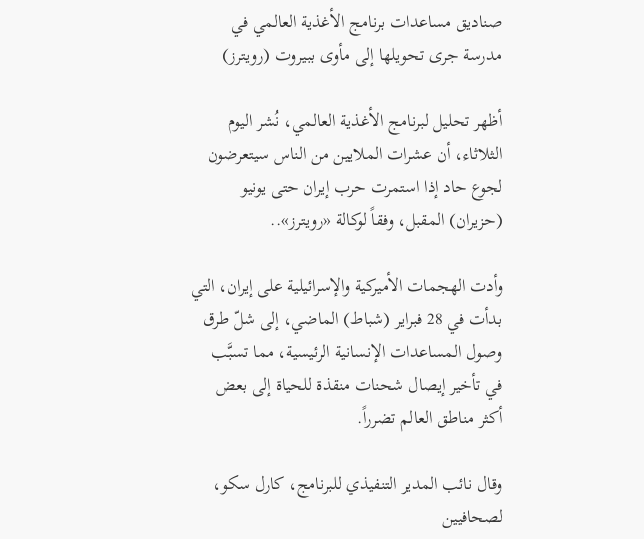صناديق مساعدات برنامج الأغذية العالمي في مدرسة جرى تحويلها إلى مأوى ببيروت (رويترز)

أظهر تحليل لبرنامج الأغذية العالمي، نُشر اليوم الثلاثاء، أن عشرات الملايين من الناس سيتعرضون لجوع حاد إذا استمرت حرب إيران حتى يونيو (حزيران) المقبل، وفقاً لوكالة «رويترز»..

وأدت الهجمات الأميركية والإسرائيلية على إيران، التي بدأت في 28 فبراير (شباط) الماضي، إلى شلّ طرق وصول المساعدات الإنسانية الرئيسية، مما تسبَّب في ‌تأخير إيصال ‌شحنات منقذة للحياة إلى ‌بعض أكثر مناطق العالم تضرراً.

وقال نائب المدير التنفيذي للبرنامج، كارل سكو، لصحافيين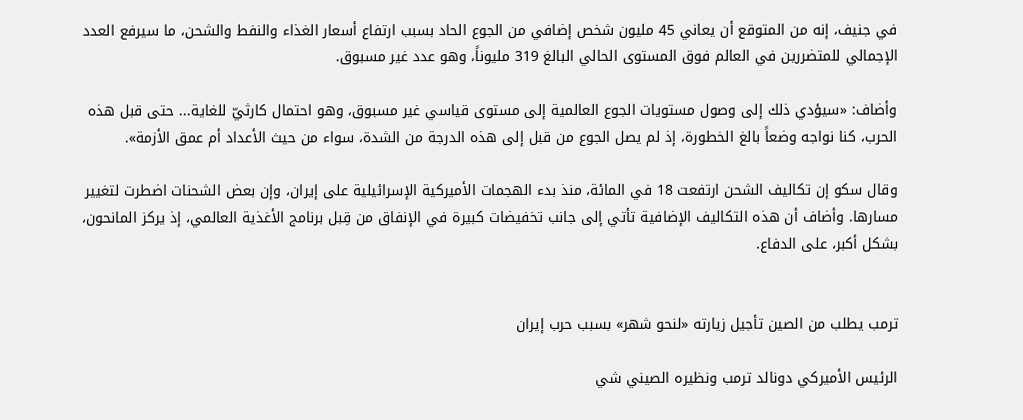في جنيف، إنه من المتوقع أن يعاني 45 مليون شخص إضافي من الجوع الحاد بسبب ارتفاع أسعار الغذاء والنفط والشحن، ما سيرفع العدد الإجمالي للمتضررين في ‌العالم فوق ‌المستوى الحالي البالغ 319 مليوناً، وهو عدد غير ‌مسبوق.

وأضاف: «سيؤدي ذلك إلى وصول مستويات ‌الجوع العالمية إلى مستوى قياسي غير مسبوق، وهو احتمال كارثيّ للغاية... حتى قبل هذه الحرب، كنا نواجه وضعاً بالغ الخطورة، إذ ‌لم يصل الجوع من قبل إلى هذه الدرجة من الشدة، سواء من حيث الأعداد أم عمق الأزمة».

وقال سكو إن تكاليف الشحن ارتفعت 18 في المائة، منذ بدء الهجمات الأميركية الإسرائيلية على إيران، وإن بعض الشحنات اضطرت لتغيير مسارها. وأضاف أن هذه التكاليف الإضافية تأتي إلى جانب تخفيضات كبيرة في الإنفاق من قِبل برنامج الأغذية العالمي، إذ يركز المانحون، بشكل أكبر، على الدفاع.


ترمب يطلب من الصين تأجيل زيارته «لنحو شهر» بسبب حرب إيران

الرئيس الأميركي دونالد ترمب ونظيره الصيني شي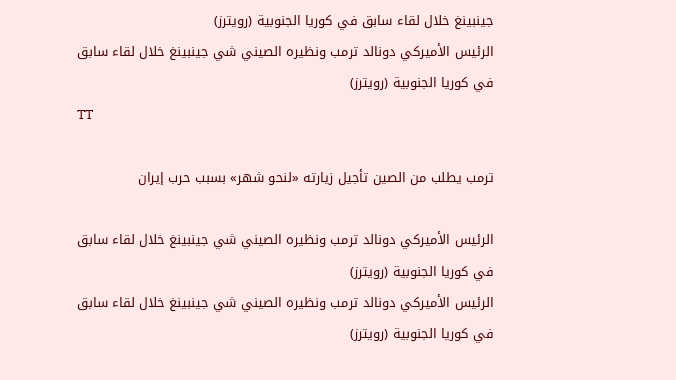جينبينغ خلال لقاء سابق في كوريا الجنوبية (رويترز)
الرئيس الأميركي دونالد ترمب ونظيره الصيني شي جينبينغ خلال لقاء سابق في كوريا الجنوبية (رويترز)
TT

ترمب يطلب من الصين تأجيل زيارته «لنحو شهر» بسبب حرب إيران

الرئيس الأميركي دونالد ترمب ونظيره الصيني شي جينبينغ خلال لقاء سابق في كوريا الجنوبية (رويترز)
الرئيس الأميركي دونالد ترمب ونظيره الصيني شي جينبينغ خلال لقاء سابق في كوريا الجنوبية (رويترز)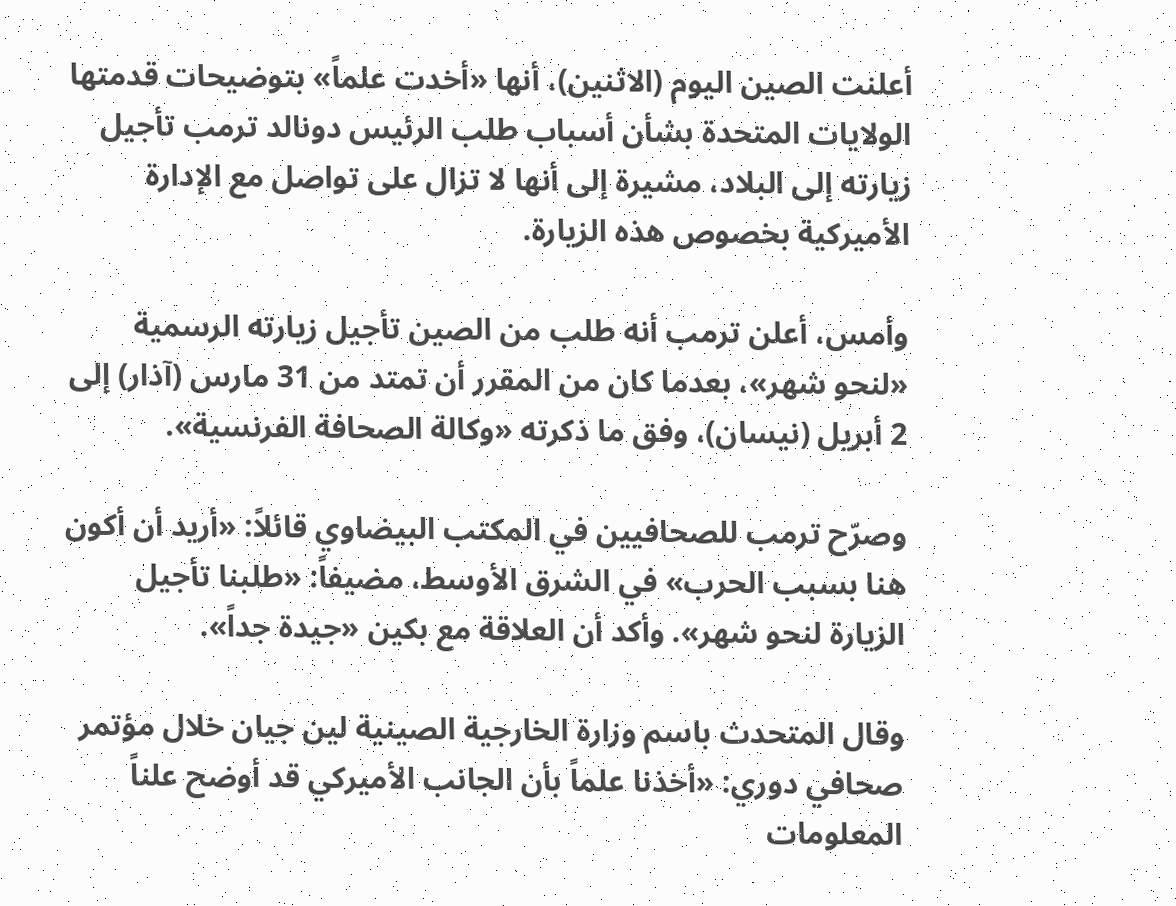أعلنت الصين اليوم (الاثنين)، أنها «أخدت علماً» بتوضيحات قدمتها الولايات المتحدة بشأن أسباب طلب الرئيس دونالد ترمب تأجيل زيارته إلى البلاد، مشيرة إلى أنها لا تزال على تواصل مع الإدارة الأميركية بخصوص هذه الزيارة.

وأمس، أعلن ترمب أنه طلب من الصين تأجيل زيارته الرسمية «لنحو شهر»، بعدما كان من المقرر أن تمتد من 31 مارس (آذار) إلى 2 أبريل (نيسان)، وفق ما ذكرته «وكالة الصحافة الفرنسية».

وصرّح ترمب للصحافيين في المكتب البيضاوي قائلاً: «أريد أن أكون هنا بسبب الحرب» في الشرق الأوسط، مضيفاً: «طلبنا تأجيل الزيارة لنحو شهر». وأكد أن العلاقة مع بكين «جيدة جداً».

وقال المتحدث باسم وزارة الخارجية الصينية لين جيان خلال مؤتمر صحافي دوري: «أخذنا علماً بأن الجانب الأميركي قد أوضح علناً المعلومات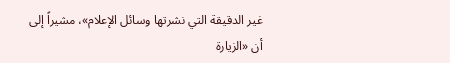غير الدقيقة التي نشرتها وسائل الإعلام»، مشيراً إلى أن «الزيارة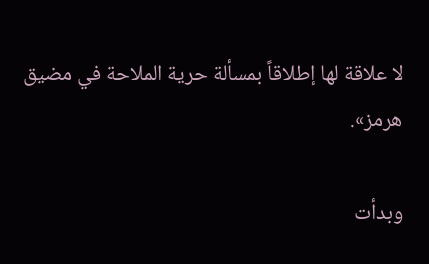لا علاقة لها إطلاقاً بمسألة حرية الملاحة في مضيق هرمز».

وبدأت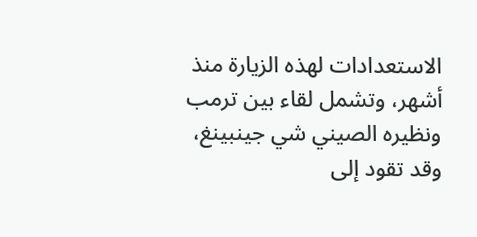الاستعدادات لهذه الزيارة منذ أشهر، وتشمل لقاء بين ترمب ونظيره الصيني شي جينبينغ، وقد تقود إلى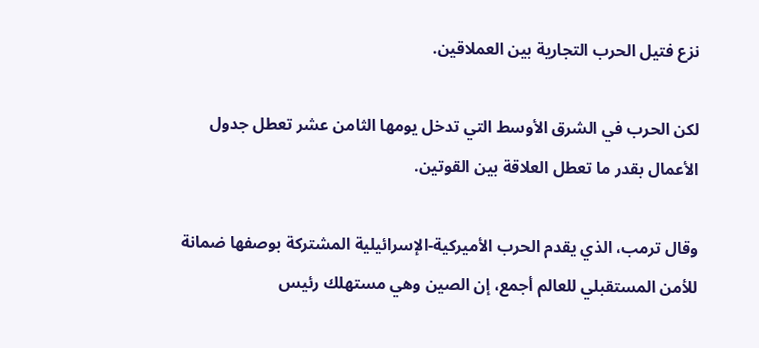نزع فتيل الحرب التجارية بين العملاقين.

لكن الحرب في الشرق الأوسط التي تدخل يومها الثامن عشر تعطل جدول الأعمال بقدر ما تعطل العلاقة بين القوتين.

وقال ترمب، الذي يقدم الحرب الأميركية-الإسرائيلية المشتركة بوصفها ضمانة للأمن المستقبلي للعالم أجمع، إن الصين وهي مستهلك رئيس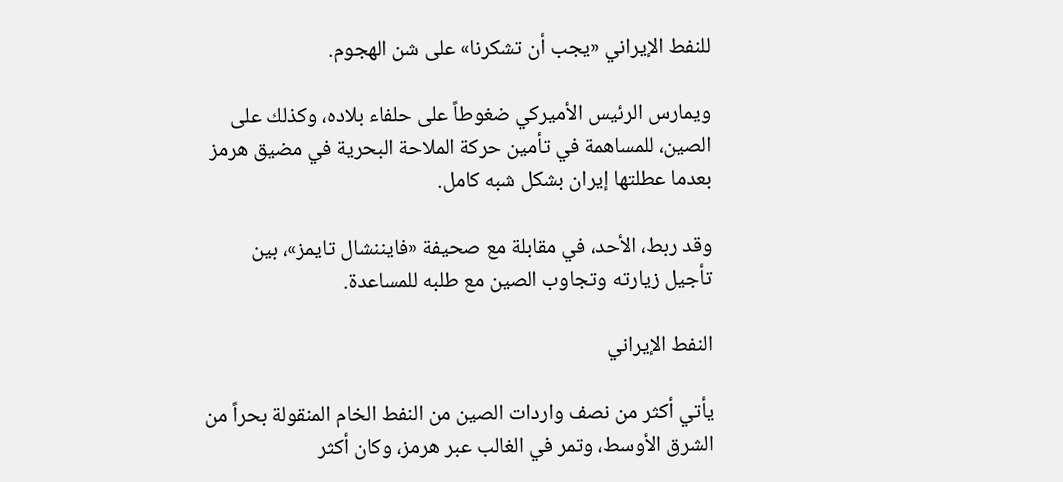للنفط الإيراني «يجب أن تشكرنا» على شن الهجوم.

ويمارس الرئيس الأميركي ضغوطاً على حلفاء بلاده، وكذلك على الصين، للمساهمة في تأمين حركة الملاحة البحرية في مضيق هرمز بعدما عطلتها إيران بشكل شبه كامل.

وقد ربط، الأحد، في مقابلة مع صحيفة «فايننشال تايمز»، بين تأجيل زيارته وتجاوب الصين مع طلبه للمساعدة.

النفط الإيراني

يأتي أكثر من نصف واردات الصين من النفط الخام المنقولة بحراً من الشرق الأوسط، وتمر في الغالب عبر هرمز، وكان أكثر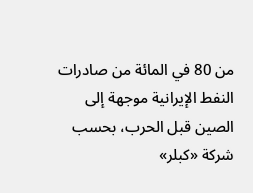من 80 في المائة من صادرات النفط الإيرانية موجهة إلى الصين قبل الحرب، بحسب شركة «كبلر»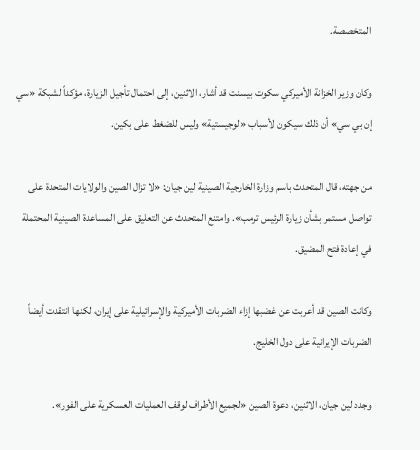المتخصصة.

وكان وزير الخزانة الأميركي سكوت بيسنت قد أشار، الاثنين، إلى احتمال تأجيل الزيارة، مؤكداً لشبكة «سي إن بي سي» أن ذلك سيكون لأسباب «لوجيستية» وليس للضغط على بكين.

من جهته، قال المتحدث باسم وزارة الخارجية الصينية لين جيان: «لا تزال الصين والولايات المتحدة على تواصل مستمر بشأن زيارة الرئيس ترمب». وامتنع المتحدث عن التعليق على المساعدة الصينية المحتملة في إعادة فتح المضيق.

وكانت الصين قد أعربت عن غضبها إزاء الضربات الأميركية والإسرائيلية على إيران، لكنها انتقدت أيضاً الضربات الإيرانية على دول الخليج.

وجدد لين جيان، الاثنين، دعوة الصين «لجميع الأطراف لوقف العمليات العسكرية على الفور».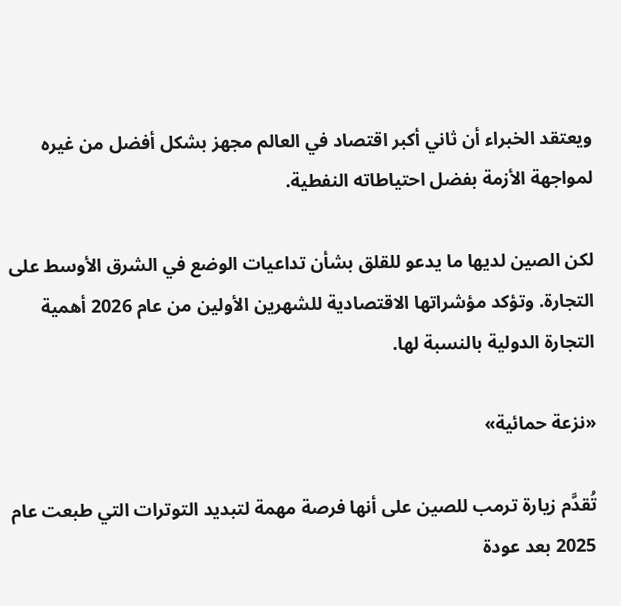ويعتقد الخبراء أن ثاني أكبر اقتصاد في العالم مجهز بشكل أفضل من غيره لمواجهة الأزمة بفضل احتياطاته النفطية.

لكن الصين لديها ما يدعو للقلق بشأن تداعيات الوضع في الشرق الأوسط على التجارة. وتؤكد مؤشراتها الاقتصادية للشهرين الأولين من عام 2026 أهمية التجارة الدولية بالنسبة لها.

«نزعة حمائية»

تُقدَّم زيارة ترمب للصين على أنها فرصة مهمة لتبديد التوترات التي طبعت عام 2025 بعد عودة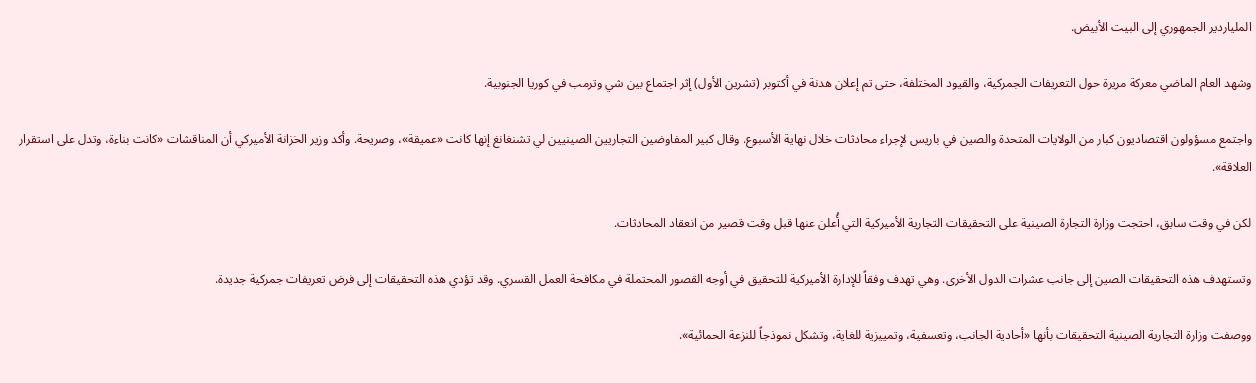الملياردير الجمهوري إلى البيت الأبيض.

وشهد العام الماضي معركة مريرة حول التعريفات الجمركية، والقيود المختلفة، حتى تم إعلان هدنة في أكتوبر (تشرين الأول) إثر اجتماع بين شي وترمب في كوريا الجنوبية.

واجتمع مسؤولون اقتصاديون كبار من الولايات المتحدة والصين في باريس لإجراء محادثات خلال نهاية الأسبوع. وقال كبير المفاوضين التجاريين الصينيين لي تشنغانغ إنها كانت «عميقة»، وصريحة. وأكد وزير الخزانة الأميركي أن المناقشات «كانت بناءة، وتدل على استقرار العلاقة».

لكن في وقت سابق، احتجت وزارة التجارة الصينية على التحقيقات التجارية الأميركية التي أُعلن عنها قبل وقت قصير من انعقاد المحادثات.

وتستهدف هذه التحقيقات الصين إلى جانب عشرات الدول الأخرى. وهي تهدف وفقاً للإدارة الأميركية للتحقيق في أوجه القصور المحتملة في مكافحة العمل القسري. وقد تؤدي هذه التحقيقات إلى فرض تعريفات جمركية جديدة.

ووصفت وزارة التجارية الصينية التحقيقات بأنها «أحادية الجانب، وتعسفية، وتمييزية للغاية، وتشكل نموذجاً للنزعة الحمائية».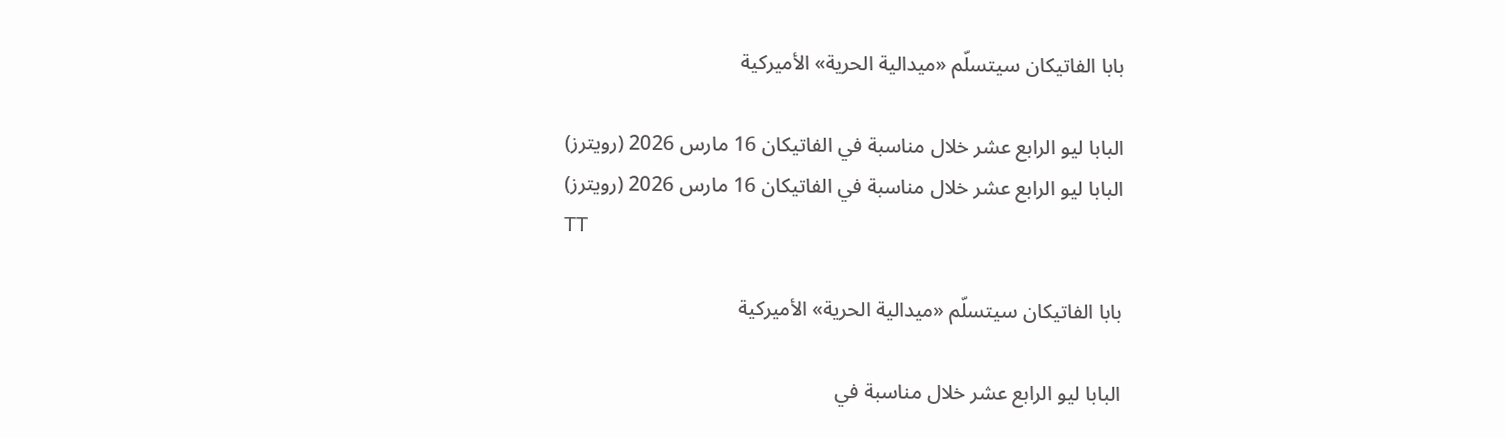بابا الفاتيكان سيتسلّم «ميدالية الحرية» الأميركية

البابا ليو الرابع عشر خلال مناسبة في الفاتيكان 16 مارس 2026 (رويترز)
البابا ليو الرابع عشر خلال مناسبة في الفاتيكان 16 مارس 2026 (رويترز)
TT

بابا الفاتيكان سيتسلّم «ميدالية الحرية» الأميركية

البابا ليو الرابع عشر خلال مناسبة في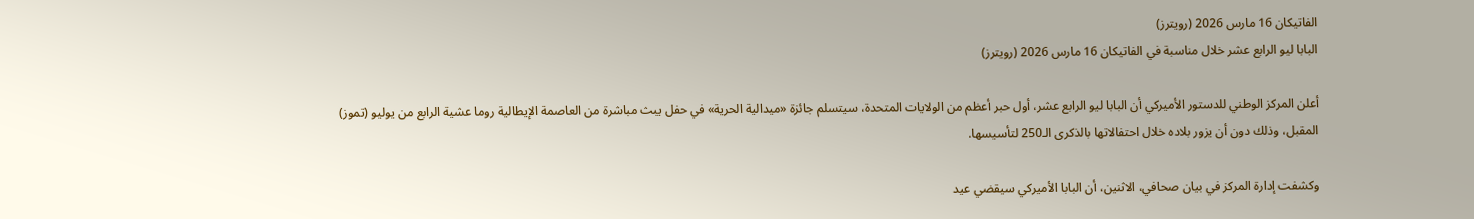الفاتيكان 16 مارس 2026 (رويترز)
البابا ليو الرابع عشر خلال مناسبة في الفاتيكان 16 مارس 2026 (رويترز)

أعلن المركز الوطني للدستور الأميركي أن البابا ليو الرابع عشر، أول حبر أعظم من الولايات المتحدة، سيتسلم جائزة «ميدالية الحرية» في حفل يبث مباشرة من العاصمة الإيطالية روما عشية الرابع من يوليو (تموز) المقبل، وذلك دون أن يزور بلاده خلال احتفالاتها بالذكرى الـ250 لتأسيسها.

وكشفت إدارة المركز في بيان صحافي، الاثنين، أن البابا الأميركي سيقضي عيد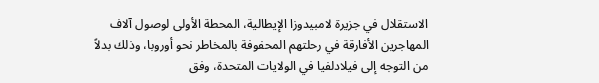الاستقلال في جزيرة لامبيدوزا الإيطالية، المحطة الأولى لوصول آلاف المهاجرين الأفارقة في رحلتهم المحفوفة بالمخاطر نحو أوروبا، وذلك بدلاً من التوجه إلى فيلادلفيا في الولايات المتحدة، وفق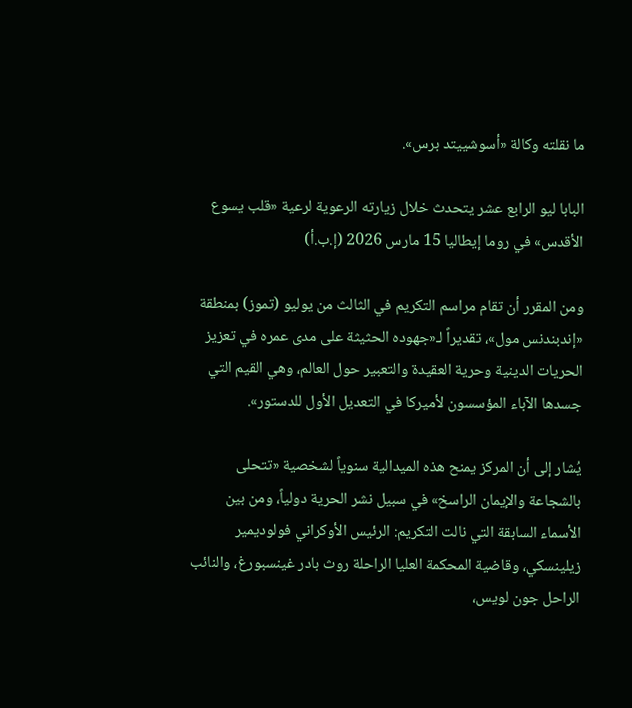ما نقلته وكالة «أسوشييتد برس».

البابا ليو الرابع عشر يتحدث خلال زيارته الرعوية لرعية «قلب يسوع الأقدس» في روما إيطاليا 15 مارس 2026 (إ.ب.أ)

ومن المقرر أن تقام مراسم التكريم في الثالث من يوليو (تموز) بمنطقة «إندبندنس مول»، تقديراً لـ«جهوده الحثيثة على مدى عمره في تعزيز الحريات الدينية وحرية العقيدة والتعبير حول العالم، وهي القيم التي جسدها الآباء المؤسسون لأميركا في التعديل الأول للدستور».

يُشار إلى أن المركز يمنح هذه الميدالية سنوياً لشخصية «تتحلى بالشجاعة والإيمان الراسخ» في سبيل نشر الحرية دولياً، ومن بين الأسماء السابقة التي نالت التكريم: الرئيس الأوكراني فولوديمير زيلينسكي، وقاضية المحكمة العليا الراحلة روث بادر غينسبورغ، والنائب الراحل جون لويس،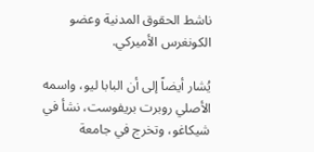ناشط الحقوق المدنية وعضو الكونغرس الأميركي.

يُشار أيضاً إلى أن البابا ليو، واسمه الأصلي روبرت بريفوست، نشأ في شيكاغو، وتخرج في جامعة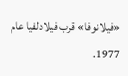«فيلانوفا» قرب فيلادلفيا عام 1977.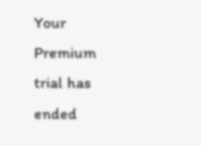Your Premium trial has ended